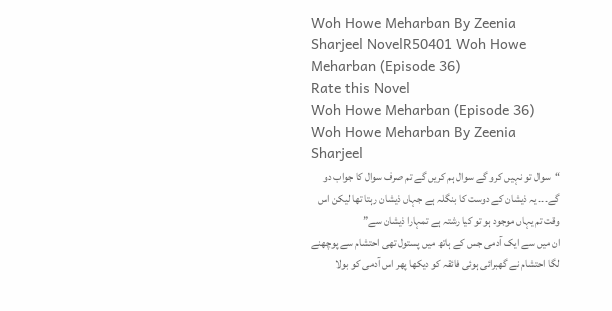Woh Howe Meharban By Zeenia Sharjeel NovelR50401 Woh Howe Meharban (Episode 36)
Rate this Novel
Woh Howe Meharban (Episode 36)
Woh Howe Meharban By Zeenia Sharjeel
“سوال تو نہیں کرو گے سوال ہم کریں گے تم صرف سوال کا جواب دو گے۔۔۔ یہ ذیشان کے دوست کا بنگلہ ہے جہاں ذیشان رہتا تھا لیکن اس وقت تم یہاں موجود ہو تو کیا رشتہ ہے تمہارا ذیشان سے”
ان میں سے ایک آدمی جس کے ہاتھ میں پستول تھی احتشام سے پوچھنے لگا احتشام نے گھبرائی ہوئی فائقہ کو دیکھا پھر اس آدمی کو بولا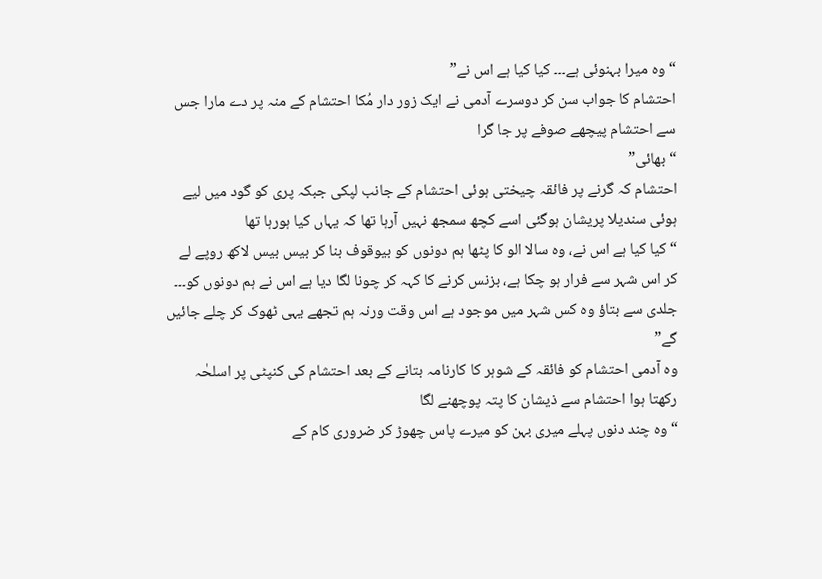“وہ میرا بہنوئی ہے۔۔۔ کیا کیا ہے اس نے”
احتشام کا جواب سن کر دوسرے آدمی نے ایک زور دار مُکا احتشام کے منہ پر دے مارا جس سے احتشام پیچھے صوفے پر جا گرا
“بھائی”
احتشام کہ گرنے پر فائقہ چیختی ہوئی احتشام کے جانب لپکی جبکہ پری کو گود میں لیے ہوئی سندیلا پریشان ہوگئی اسے کچھ سمجھ نہیں آرہا تھا کہ یہاں کیا ہورہا تھا
“کیا کیا ہے اس نے، وہ سالا الو کا پٹھا ہم دونوں کو بیوقوف بنا کر بیس بیس لاکھ روپے لے کر اس شہر سے فرار ہو چکا ہے، بزنس کرنے کا کہہ کر چونا لگا دیا ہے اس نے ہم دونوں کو۔۔۔ جلدی سے بتاؤ وہ کس شہر میں موجود ہے اس وقت ورنہ ہم تجھے یہی ٹھوک کر چلے جائیں گے”
وہ آدمی احتشام کو فائقہ کے شوہر کا کارنامہ بتانے کے بعد احتشام کی کنپٹی پر اسلحٰہ رکھتا ہوا احتشام سے ذیشان کا پتہ پوچھنے لگا
“وہ چند دنوں پہلے میری بہن کو میرے پاس چھوڑ کر ضروری کام کے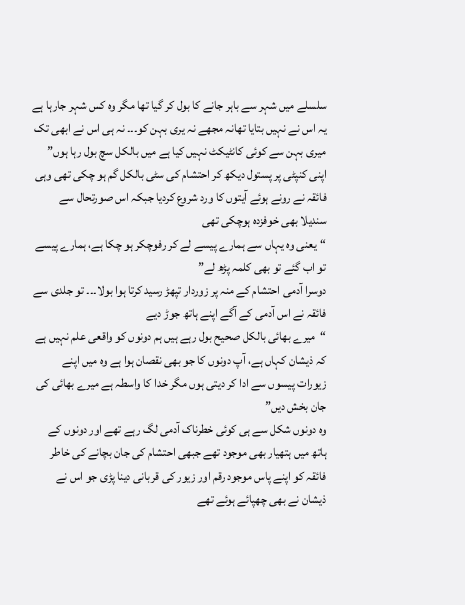سلسلے میں شہر سے باہر جانے کا بول کر گیا تھا مگر وہ کس شہر جارہا ہے یہ اس نے نہیں بتایا تھانہ مجھے نہ یری بہن کو۔۔۔ نہ ہی اس نے ابھی تک میری بہن سے کوئی کانٹیکٹ نہیں کیا ہے میں بالکل سچ بول رہا ہوں”
اپنی کنپٹی پر پستول دیکھ کر احتشام کی سٹی بالکل گم ہو چکی تھی وہی فائقہ نے رونے ہوئے آیتوں کا ورد شروع کردیا جبکہ اس صورتحال سے سندیلا بھی خوفزدہ ہوچکی تھی
“یعنی وہ یہاں سے ہمارے پیسے لے کر رفوچکر ہو چکا ہے، ہمارے پیسے تو اب گئے تو بھی کلمہ پڑھ لے”
دوسرا آدمی احتشام کے منہ پر زوردار تپھڑ رسید کرتا ہوا بولا۔۔۔ تو جلدی سے فائقہ نے اس آدمی کے آگے اپنے ہاتھ جوڑ دیے
“میرے بھائی بالکل صحیح بول رہے ہیں ہم دونوں کو واقعی علم نہیں ہے کہ ذیشان کہاں ہے، آپ دونوں کا جو بھی نقصان ہوا ہے وہ میں اپنے زیورات پیسوں سے ادا کر دیتی ہوں مگر خدا کا واسطہ ہے میرے بھائی کی جان بخش دیں”
وہ دونوں شکل سے ہی کوئی خطرناک آدمی لگ رہے تھے اور دونوں کے ہاتھ میں ہتھیار بھی موجود تھے جبھی احتشام کی جان بچانے کی خاطر فائقہ کو اپنے پاس موجود رقم اور زیور کی قربانی دینا پڑی جو اس نے ذیشان نے بھی چھپائے ہوئے تھے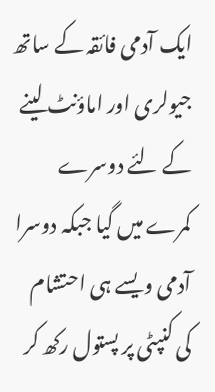ایک آدمی فائقہ کے ساتھ جیولری اور اماؤنٹ لینے کے لئے دوسرے کمرے میں گیا جبکہ دوسرا آدمی ویسے ہی احتشام کی کنپٹی پر پستول رکھ کر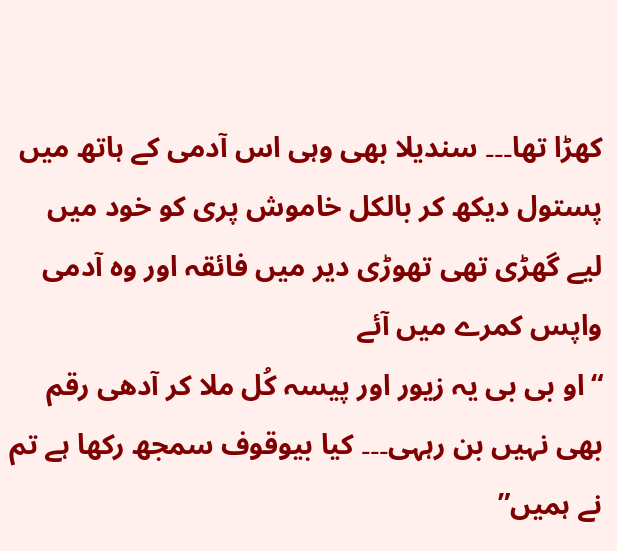کھڑا تھا۔۔۔ سندیلا بھی وہی اس آدمی کے ہاتھ میں پستول دیکھ کر بالکل خاموش پری کو خود میں لیے گھڑی تھی تھوڑی دیر میں فائقہ اور وہ آدمی واپس کمرے میں آئے
“او بی بی یہ زیور اور پیسہ کُل ملا کر آدھی رقم بھی نہیں بن رہہی۔۔۔ کیا بیوقوف سمجھ رکھا ہے تم نے ہمیں”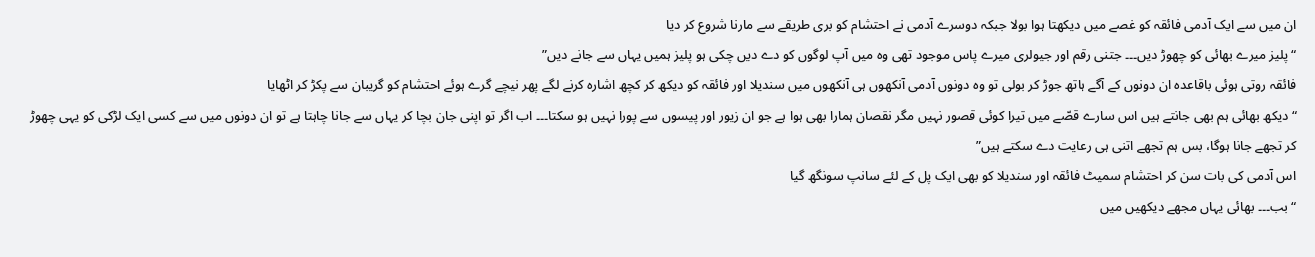ان میں سے ایک آدمی فائقہ کو غصے میں دیکھتا ہوا بولا جبکہ دوسرے آدمی نے احتشام کو بری طریقے سے مارنا شروع کر دیا
“پلیز میرے بھائی کو چھوڑ دیں۔۔۔ جتنی رقم اور جیولری میرے پاس موجود تھی وہ میں آپ لوگوں کو دے دیں چکی ہو پلیز ہمیں یہاں سے جانے دیں”
فائقہ روتی ہوئی باقاعدہ ان دونوں کے آگے ہاتھ جوڑ کر بولی تو وہ دونوں آدمی آنکھوں ہی آنکھوں میں سندیلا اور فائقہ کو دیکھ کر کچھ اشارہ کرنے لگے پھر نیچے گرے ہوئے احتشام کو گریبان سے پکڑ کر اٹھایا
“دیکھ بھائی ہم بھی جانتے ہیں اس سارے قصّے میں تیرا کوئی قصور نہیں مگر نقصان ہمارا بھی ہوا ہے جو ان زیور اور پیسوں سے پورا نہیں ہو سکتا۔۔۔ اب اگر تو اپنی جان بچا کر یہاں سے جانا چاہتا ہے تو ان دونوں میں سے کسی ایک لڑکی کو یہی چھوڑ کر تجھے جانا ہوگا، بس ہم تجھے اتنی ہی رعایت دے سکتے ہیں”
اس آدمی کی بات سن کر احتشام سمیٹ فائقہ اور سندیلا کو بھی ایک پل کے لئے سانپ سونگھ گیا
“بب۔۔۔ بھائی یہاں مجھے دیکھیں میں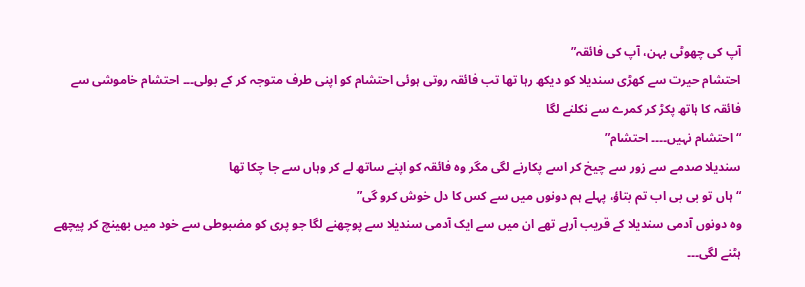آپ کی چھوٹی بہن، آپ کی فائقہ”
احتشام حیرت سے کھڑی سندیلا کو دیکھ رہا تھا تب فائقہ روتی ہوئی احتشام کو اپنی طرف متوجہ کر کے بولی۔۔۔ احتشام خاموشی سے فائقہ کا ہاتھ پکڑ کر کمرے سے نکلنے لگا
“احتشام نہیں۔۔۔۔ احتشام”
سندیلا صدمے سے زور سے چیخ کر اسے پکارنے لگی مگر وہ فائقہ کو اپنے ساتھ لے کر وہاں سے جا چکا تھا
“ہاں تو بی بی اب تم بتاؤ، پہلے ہم دونوں میں سے کس کا دل خوش کرو گی”
وہ دونوں آدمی سندیلا کے قریب آرہے تھے ان میں سے ایک آدمی سندیلا سے پوچھنے لگا جو پری کو مضبوطی سے خود میں بھینچ کر پیچھے ہٹنے لگی۔۔۔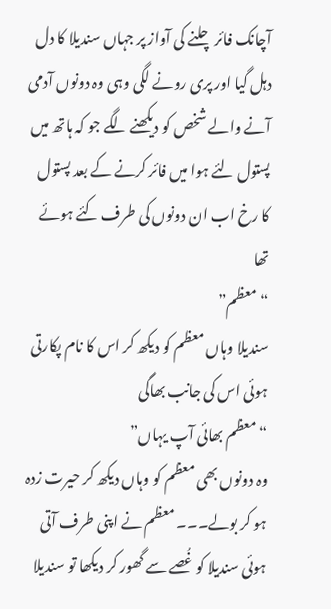آچانک فائر چلنے کی آواز پر جہاں سندیلا کا دل دہل گیا اور پری رونے لگی وہی وہ دونوں آدمی آنے والے شخص کو دیکھنے لگے جو کہ ہاتھ میں پستول لئے ہوا میں فائر کرنے کے بعد پستول کا رخ اب ان دونوں کی طرف کئے ہوئے تھا
“معظم”
سندیلا وہاں معظم کو دیکھ کر اس کا نام پکارتی ہوئی اس کی جانب بھاگی
“معظم بھائی آپ یہاں”
وہ دونوں بھی معظم کو وہاں دیکھ کر حیرت زدہ ہو کر بولے۔۔۔ معظم نے اپنی طرف آتی ہوئی سندیلا کو غُصے سے گھور کر دیکھا تو سندیلا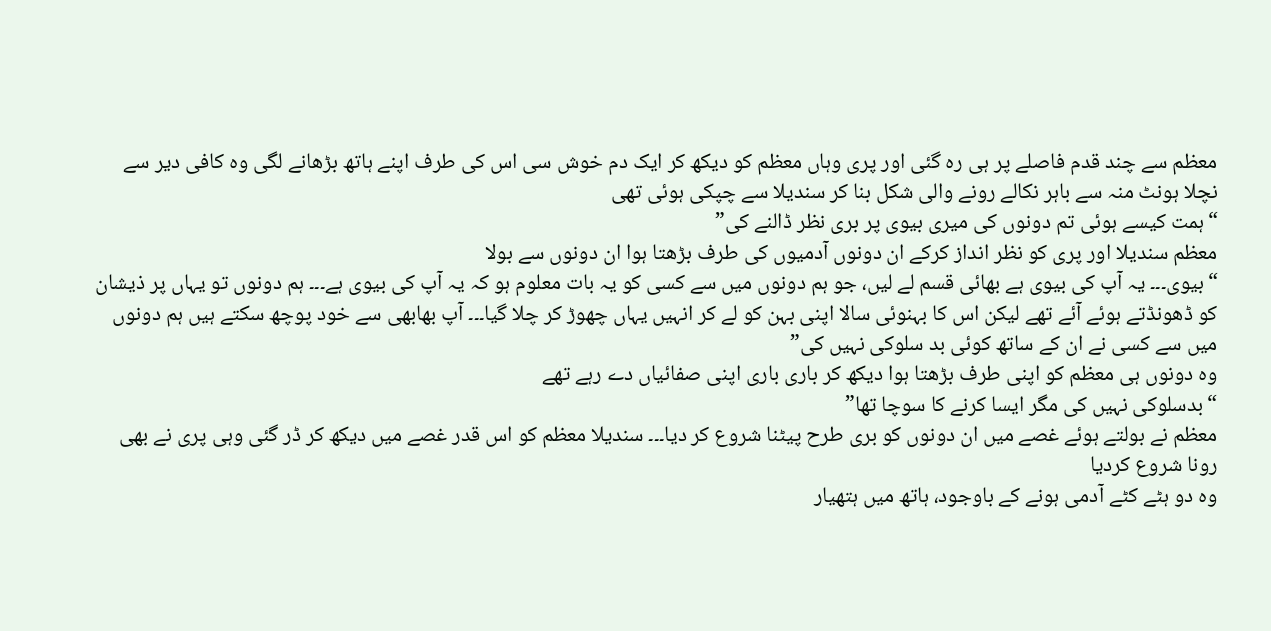معظم سے چند قدم فاصلے پر ہی رہ گئی اور پری وہاں معظم کو دیکھ کر ایک دم خوش سی اس کی طرف اپنے ہاتھ بڑھانے لگی وہ کافی دیر سے نچلا ہونٹ منہ سے باہر نکالے رونے والی شکل بنا کر سندیلا سے چپکی ہوئی تھی
“ہمت کیسے ہوئی تم دونوں کی میری بیوی پر بری نظر ڈالنے کی”
معظم سندیلا اور پری کو نظر انداز کرکے ان دونوں آدمیوں کی طرف بڑھتا ہوا ان دونوں سے بولا
“بیوی۔۔۔ یہ آپ کی بیوی ہے بھائی قسم لے لیں، جو ہم دونوں میں سے کسی کو یہ بات معلوم ہو کہ یہ آپ کی بیوی ہے۔۔۔ ہم دونوں تو یہاں پر ذیشان کو ڈھونڈتے ہوئے آئے تھے لیکن اس کا بہنوئی سالا اپنی بہن کو لے کر انہیں یہاں چھوڑ کر چلا گیا۔۔۔ آپ بھابھی سے خود پوچھ سکتے ہیں ہم دونوں میں سے کسی نے ان کے ساتھ کوئی بد سلوکی نہیں کی”
وہ دونوں ہی معظم کو اپنی طرف بڑھتا ہوا دیکھ کر باری باری اپنی صفائیاں دے رہے تھے
“بدسلوکی نہیں کی مگر ایسا کرنے کا سوچا تھا”
معظم نے بولتے ہوئے غصے میں ان دونوں کو بری طرح پیٹنا شروع کر دیا۔۔۔ سندیلا معظم کو اس قدر غصے میں دیکھ کر ڈر گئی وہی پری نے بھی رونا شروع کردیا
وہ دو ہٹے کٹے آدمی ہونے کے باوجود، ہاتھ میں ہتھیار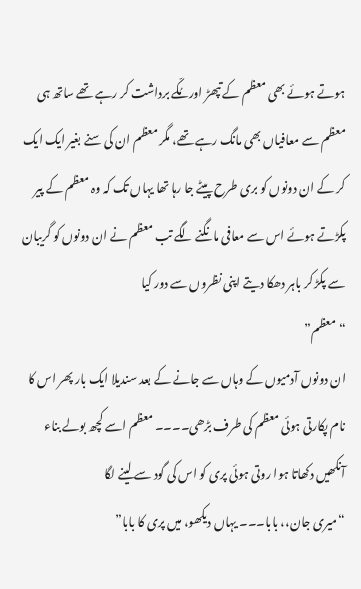ہوتے ہوئے بھی معظم کے تپھڑ اور مُکّے برداشت کر رہے تھے ساتھ ہی معظم سے معافیاں بھی مانگ رہے تھے، مگر معظم ان کی سنے بغیر ایک ایک کر کے ان دونوں کو بری طرح پیٹے جا رہا تھا یہاں تک کہ وہ معظم کے پیر پکڑتے ہوئے اس سے معافی مانگنے لگے تب معظم نے ان دونوں کو گریبان سے پکڑ کر باہر دھکا دیتے اپنی نظروں سے دور کیا
“معظم”
ان دونوں آدمیوں کے وہاں سے جانے کے بعد سندیلا ایک بار پھر اس کا نام پکارتی ہوئی معظم کی طرف بڑھی۔۔۔۔ معظم اسے کچھ بولے بناء آنکھیں دکھاتا ہوا روتی ہوئی پری کو اس کی گود سے لینے لگا
“میری جان،، بابا۔۔۔ یہاں دیکھو، میں پری کا بابا”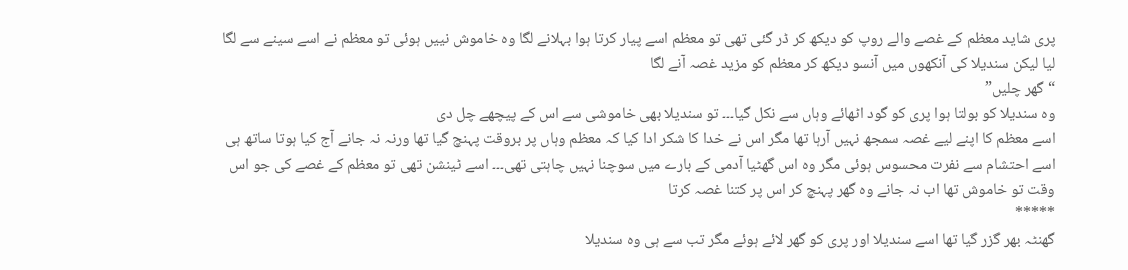پری شاید معظم کے غصے والے روپ کو دیکھ کر ڈر گئی تھی تو معظم اسے پیار کرتا ہوا بہلانے لگا وہ خاموش نییں ہوئی تو معظم نے اسے سینے سے لگا لیا لیکن سندیلا کی آنکھوں میں آنسو دیکھ کر معظم کو مزید غصہ آنے لگا
“گھر چلیں”
وہ سندیلا کو بولتا ہوا پری کو گود اٹھائے وہاں سے نکل گیا۔۔۔ تو سندیلا بھی خاموشی سے اس کے پیچھے چل دی
اسے معظم کا اپنے لیے غصہ سمجھ نہیں آرہا تھا مگر اس نے خدا کا شکر ادا کیا کہ معظم وہاں پر بروقت پہنچ گیا تھا ورنہ نہ جانے آج کیا ہوتا ساتھ ہی اسے احتشام سے نفرت محسوس ہوئی مگر وہ اس گھٹیا آدمی کے بارے میں سوچنا نہیں چاہتی تھی۔۔۔ اسے ٹینشن تھی تو معظم کے غصے کی جو اس وقت تو خاموش تھا اب نہ جانے وہ گھر پہنچ کر اس پر کتنا غصہ کرتا
*****
گھنٹہ بھر گزر گیا تھا اسے سندیلا اور پری کو گھر لائے ہوئے مگر تب سے ہی وہ سندیلا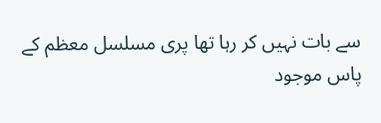سے بات نہیں کر رہا تھا پری مسلسل معظم کے پاس موجود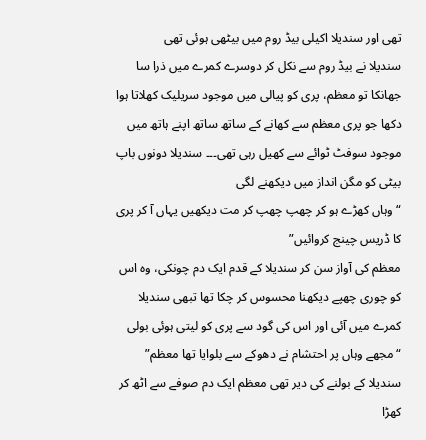تھی اور سندیلا اکیلی بیڈ روم میں بیٹھی ہوئی تھی
سندیلا نے بیڈ روم سے نکل کر دوسرے کمرے میں ذرا سا جھانکا تو معظم، پری کو پیالی میں موجود سریلیک کھلاتا ہوا دکھا جو پری معظم سے کھانے کے ساتھ ساتھ اپنے ہاتھ میں موجود سوفٹ ٹوائے سے کھیل رہی تھی۔۔۔ سندیلا دونوں باپ بیٹی کو مگن انداز میں دیکھنے لگی
“وہاں کھڑے ہو کر چھپ چھپ کر مت دیکھیں یہاں آ کر پری کا ڈریس چینج کروائیں”
معظم کی آواز سن کر سندیلا کے قدم ایک دم چونکی، وہ اس کو چوری چھپے دیکھنا محسوس کر چکا تھا تبھی سندیلا کمرے میں آئی اور اس کی گود سے پری کو لیتی ہوئی بولی
“مجھے وہاں پر احتشام نے دھوکے سے بلوایا تھا معظم”
سندیلا کے بولنے کی دیر تھی معظم ایک دم صوفے سے اٹھ کر کھڑا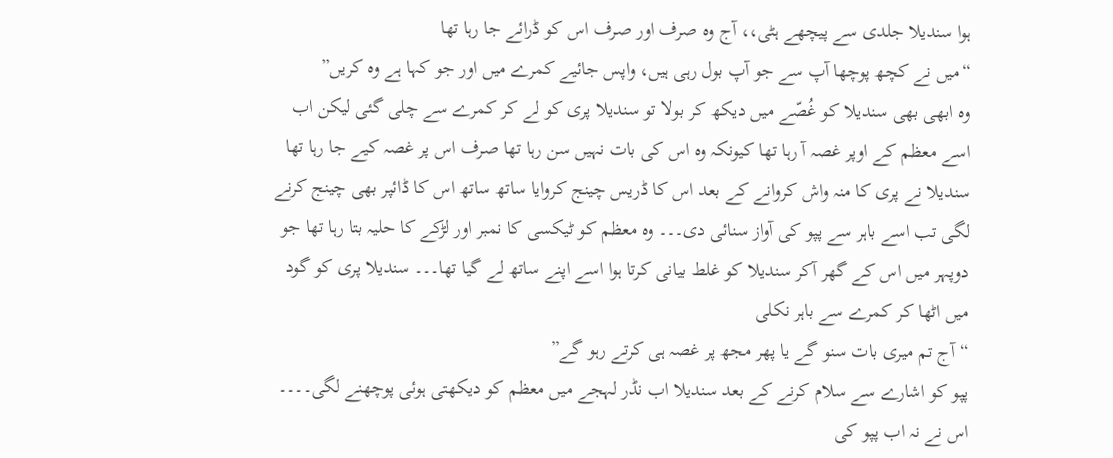ہوا سندیلا جلدی سے پیچھے ہٹی،، آج وہ صرف اور صرف اس کو ڈرائے جا رہا تھا
“میں نے کچھ پوچھا آپ سے جو آپ بول رہی ہیں، واپس جائیے کمرے میں اور جو کہا ہے وہ کریں”
وہ ابھی بھی سندیلا کو غُصّے میں دیکھ کر بولا تو سندیلا پری کو لے کر کمرے سے چلی گئی لیکن اب اسے معظم کے اوپر غصہ آ رہا تھا کیونکہ وہ اس کی بات نہیں سن رہا تھا صرف اس پر غصہ کیے جا رہا تھا
سندیلا نے پری کا منہ واش کروانے کے بعد اس کا ڈریس چینج کروایا ساتھ ساتھ اس کا ڈائپر بھی چینج کرنے لگی تب اسے باہر سے پپو کی آواز سنائی دی۔۔۔ وہ معظم کو ٹیکسی کا نمبر اور لڑکے کا حلیہ بتا رہا تھا جو دوپہر میں اس کے گھر آکر سندیلا کو غلط بیانی کرتا ہوا اسے اپنے ساتھ لے گیا تھا۔۔۔ سندیلا پری کو گود میں اٹھا کر کمرے سے باہر نکلی
“آج تم میری بات سنو گے یا پھر مجھ پر غصہ ہی کرتے رہو گے”
پپو کو اشارے سے سلام کرنے کے بعد سندیلا اب نڈر لہجے میں معظم کو دیکھتی ہوئی پوچھنے لگی۔۔۔۔ اس نے نہ اب پپو کی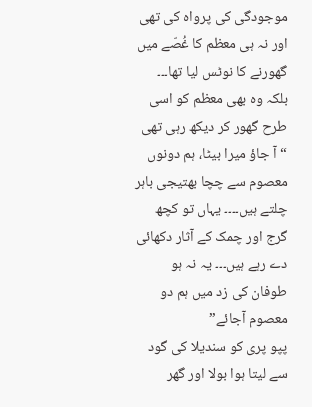موجودگی کی پرواہ کی تھی اور نہ ہی معظم کا غُصّے میں گھورنے کا نوٹس لیا تھا۔۔۔ بلکہ وہ بھی معظم کو اسی طرح گھور کر دیکھ رہی تھی
“آ جاؤ میرا بیٹا، ہم دونوں معصوم سے چچا بھتیجی باہر چلتے ہیں۔۔۔۔ یہاں تو کچھ گرج اور چمک کے آثار دکھائی دے رہے ہیں۔۔۔ یہ نہ ہو طوفان کی زد میں ہم دو معصوم آجائے”
پپو پری کو سندیلا کی گود سے لیتا ہوا بولا اور گھر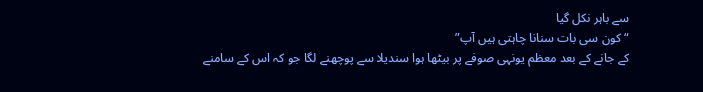سے باہر نکل گیا
“کون سی بات سنانا چاہتی ہیں آپ”
کے جانے کے بعد معظم یونہی صوفے پر بیٹھا ہوا سندیلا سے پوچھنے لگا جو کہ اس کے سامنے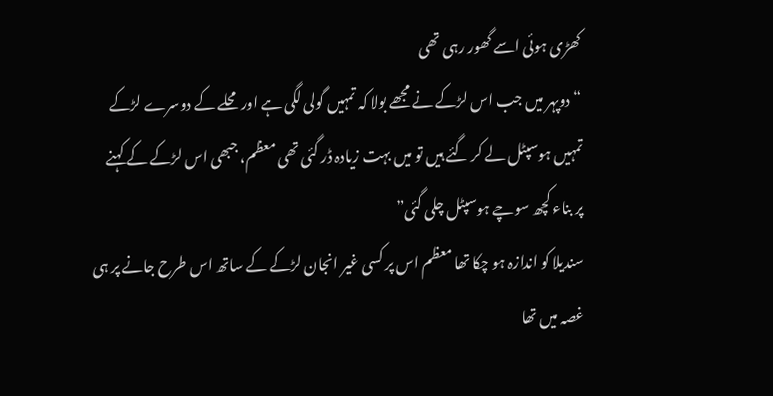کھڑی ہوئی اسے گھور رہی تھی
“دوپہر میں جب اس لڑکے نے مجھے بولا کہ تمہیں گولی لگی ہے اور محلے کے دوسرے لڑکے تمہیں ہوسپٹل لے کر گئے ہیں تو میں بہت زیادہ ڈر گئی تھی معظم، جبھی اس لڑکے کے کہنے پر بناء کچھ سوچے ہوسپٹل چلی گئی”
سندیلا کو اندازہ ہو چکا تھا معظم اس پر کسی غیر انجان لڑکے کے ساتھ اس طرح جانے پر ہی غصہ میں تھا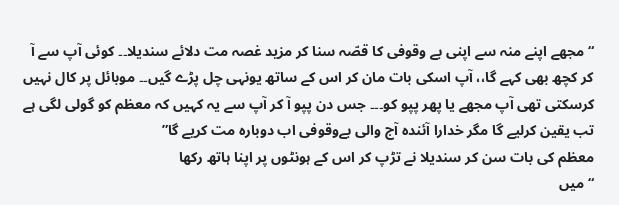“مجھے اپنے منہ سے اپنی بے وقوفی کا قصّہ سنا کر مزید غصہ مت دلائے سندیلا۔۔ کوئی آپ سے آ کر کچھ بھی کہے گا،، آپ اسکی بات مان کر اس کے ساتھ یونہی چل پڑے گیں۔۔ موبائل پر کال نہیں کرسکتی تھی آپ مجھے یا پھر پپو کو۔۔۔ جس دن پپو آ کر آپ سے یہ کہیں کہ معظم کو گولی لگی ہے تب یقین کرلیے گا مگر خدارا آئندہ آج والی بےوقوفی اب دوبارہ مت کریے گا”
معظم کی بات سن کر سندیلا نے تڑپ کر اس کے ہونٹوں پر اپنا ہاتھ رکھا
“میں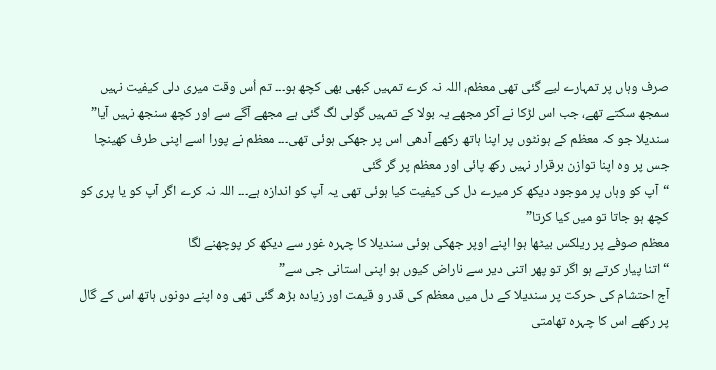صرف وہاں پر تمہارے لیے گئی تھی معظم، اللہ نہ کرے تمہیں کبھی بھی کچھ ہو۔۔۔ تم اُس وقت میری دلی کیفیت نہیں سمجھ سکتے تھے، جب اس لڑکا نے آکر مجھے یہ بولا کے تمہیں گولی لگ گئی ہے مجھے آگے سے اور کچھ سنجھ نہیں آیا”
سندیلا جو کہ معظم کے ہونٹوں پر اپنا ہاتھ رکھے آدھی اس پر جھکی ہوئی تھی۔۔۔ معظم نے پورا اسے اپنی طرف کھینچا جس پر وہ اپنا توازن برقرار نہیں رکھ پائی اور معظم پر گر گئی
“آپ کو وہاں پر موجود دیکھ کر میرے دل کی کیفیت کیا ہوئی تھی یہ آپ کو اندازہ ہے۔۔۔ اللہ نہ کرے اگر آپ کو یا پری کو کچھ ہو جاتا تو میں کیا کرتا”
معظم صوفے پر ریلکس بیٹھا ہوا اپنے اوپر جھکی ہوئی سندیلا کا چہرہ غور سے دیکھ کر پوچھنے لگا
“اتنا پیار کرتے ہو اگر تو پھر اتنی دیر سے ناراض کیوں ہو اپنی استانی جی سے”
آج احتشام کی حرکت پر سندیلا کے دل میں معظم کی قدر و قیمت اور زیادہ بڑھ گئی تھی وہ اپنے دونوں ہاتھ اس کے گال پر رکھے اس کا چہرہ تھامتی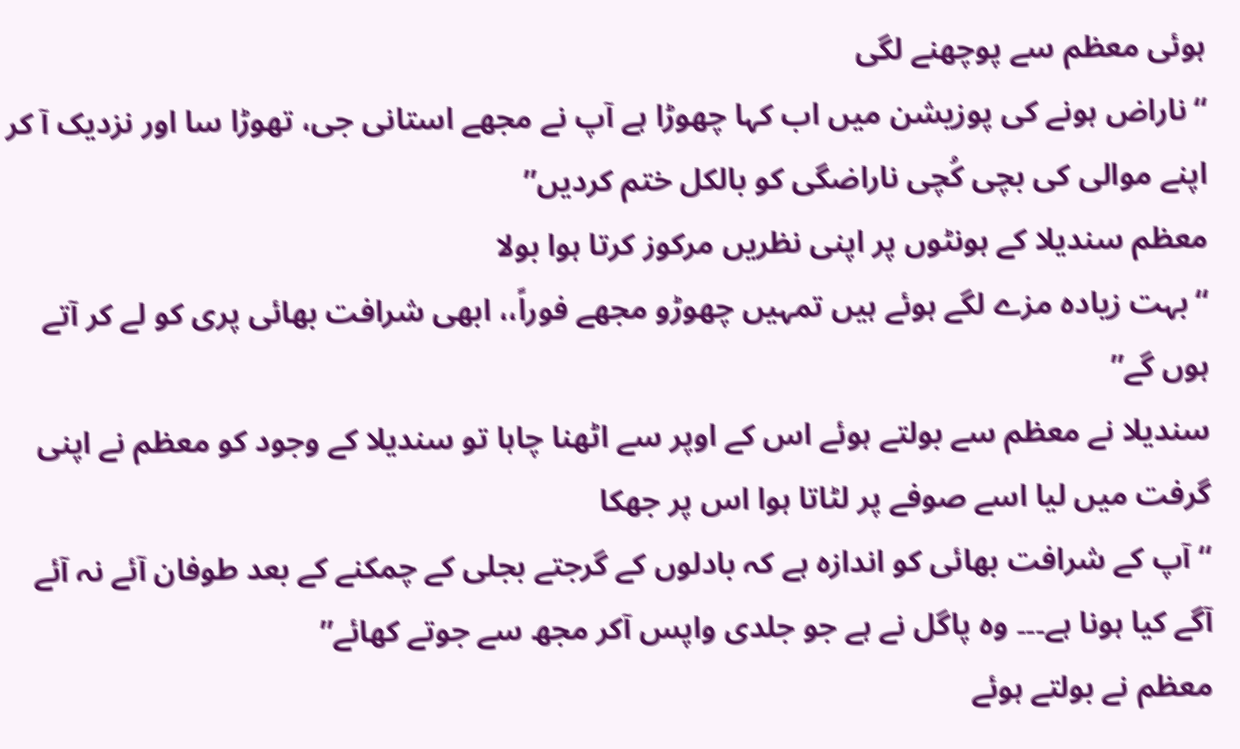ہوئی معظم سے پوچھنے لگی
“ناراض ہونے کی پوزیشن میں اب کہا چھوڑا ہے آپ نے مجھے استانی جی، تھوڑا سا اور نزدیک آ کر اپنے موالی کی بچی کُچی ناراضگی کو بالکل ختم کردیں”
معظم سندیلا کے ہونٹوں پر اپنی نظریں مرکوز کرتا ہوا بولا
“بہت زیادہ مزے لگے ہوئے ہیں تمہیں چھوڑو مجھے فوراً،، ابھی شرافت بھائی پری کو لے کر آتے ہوں گے”
سندیلا نے معظم سے بولتے ہوئے اس کے اوپر سے اٹھنا چاہا تو سندیلا کے وجود کو معظم نے اپنی گرفت میں لیا اسے صوفے پر لٹاتا ہوا اس پر جھکا
“آپ کے شرافت بھائی کو اندازہ ہے کہ بادلوں کے گرجتے بجلی کے چمکنے کے بعد طوفان آئے نہ آئے آگے کیا ہونا ہے۔۔۔ وہ پاگل نے ہے جو جلدی واپس آکر مجھ سے جوتے کھائے”
معظم نے بولتے ہوئے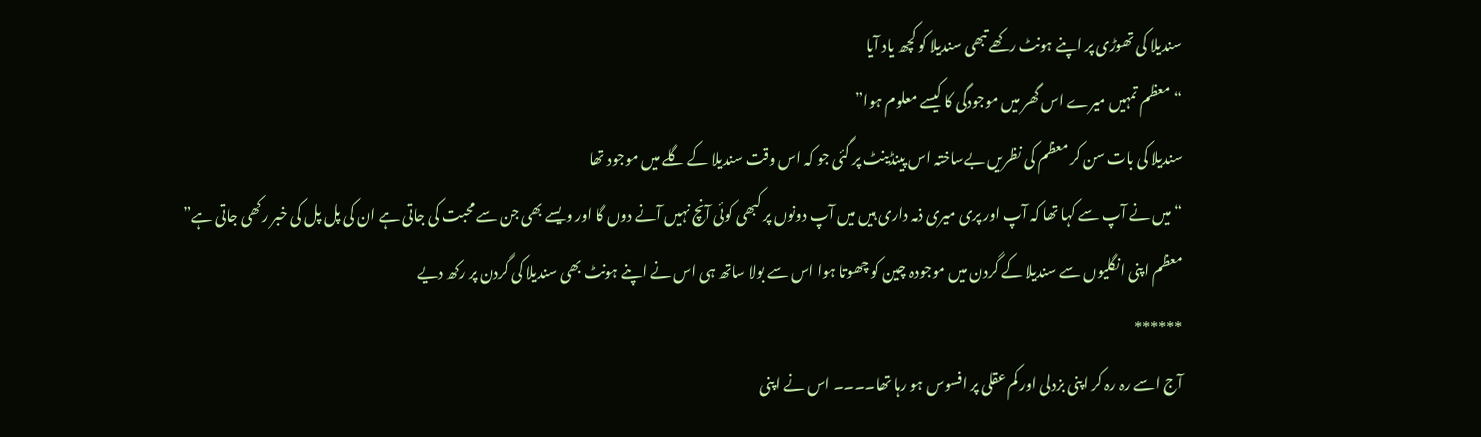سندیلا کی تھوڑی پر اپنے ہونٹ رکھے تبھی سندیلا کو کچھ یاد آیا
“معظم تمہیں میرے اس گھر میں موجودگی کا کیسے معلوم ہوا”
سندیلا کی بات سن کر معظم کی نظریں بےساختہ اس پینڈینٹ پر گئی جو کہ اس وقت سندیلا کے گلے میں موجود تھا
“میں نے آپ سے کہا تھا کہ آپ اور پری میری ذمہ داری ہیں میں آپ دونوں پر کبھی کوئی آنچ نہیں آنے دوں گا اور ویسے بھی جن سے محبت کی جاتی ہے ان کی پل پل کی خبر رکھی جاتی ہے”
معظم اپنی انگلیوں سے سندیلا کے گردن میں موجودہ چین کو چھوتا ہوا اس سے بولا ساتھ ہی اس نے اپنے ہونٹ بھی سندیلا کی گردن پر رکھ دیے
******
آج اسے رہ رہ کر اپنی بزدلی اور کم عقلی پر افسوس ہو رہا تھا۔۔۔۔ اس نے اپنی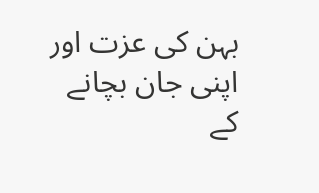بہن کی عزت اور اپنی جان بچانے کے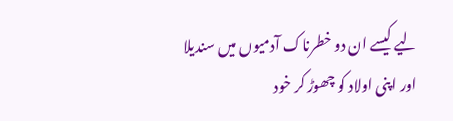لیے کیسے ان دو خطرناک آدمیوں میں سندیلا اور اپنی اولاد کو چھوڑ کر خود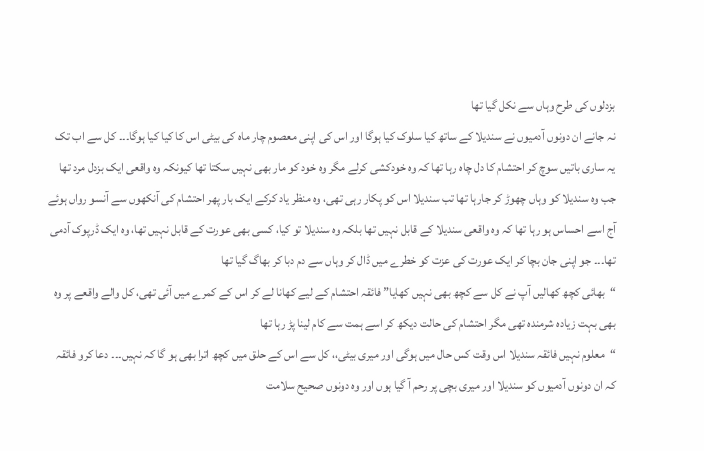بزدلوں کی طرح وہاں سے نکل گیا تھا
نہ جانے ان دونوں آدمیوں نے سندیلا کے ساتھ کیا سلوک کیا ہوگا اور اس کی اپنی معصوم چار ماہ کی بیٹی اس کا کیا کیا ہوگا۔۔۔ کل سے اب تک یہ ساری باتیں سوچ کر احتشام کا دل چاہ رہا تھا کہ وہ خودکشی کرلے مگر وہ خود کو مار بھی نہیں سکتا تھا کیونکہ وہ واقعی ایک بزدل مرد تھا
جب وہ سندیلا کو وہاں چھوڑ کر جارہا تھا تب سندیلا اس کو پکار رہی تھی، وہ منظر یاد کرکے ایک بار پھر احتشام کی آنکھوں سے آنسو رواں ہوئے آج اسے احساس ہو رہا تھا کہ وہ واقعی سندیلا کے قابل نہیں تھا بلکہ وہ سندیلا تو کیا، کسی بھی عورت کے قابل نہیں تھا، وہ ایک ڈرپوک آدمی تھا۔۔۔ جو اپنی جان بچا کر ایک عورت کی عزت کو خطرے میں ڈال کر وہاں سے دم دبا کر بھاگ گیا تھا
“بھائی کچھ کھالیں آپ نے کل سے کچھ بھی نہیں کھایا” فائقہ احتشام کے لیے کھانا لے کر اس کے کمرے میں آئی تھی، کل والے واقعے پر وہ بھی بہت زیادہ شرمندہ تھی مگر احتشام کی حالت دیکھ کر اسے ہمت سے کام لینا پڑ رہا تھا
“معلوم نہیں فائقہ سندیلا اس وقت کس حال میں ہوگی اور میری بیٹی،، کل سے اس کے حلق میں کچھ اترا بھی ہو گا کہ نہیں۔۔۔ دعا کرو فائقہ کہ ان دونوں آدمیوں کو سندیلا اور میری بچی پر رحم آ گیا ہوں اور وہ دونوں صحیح سلامت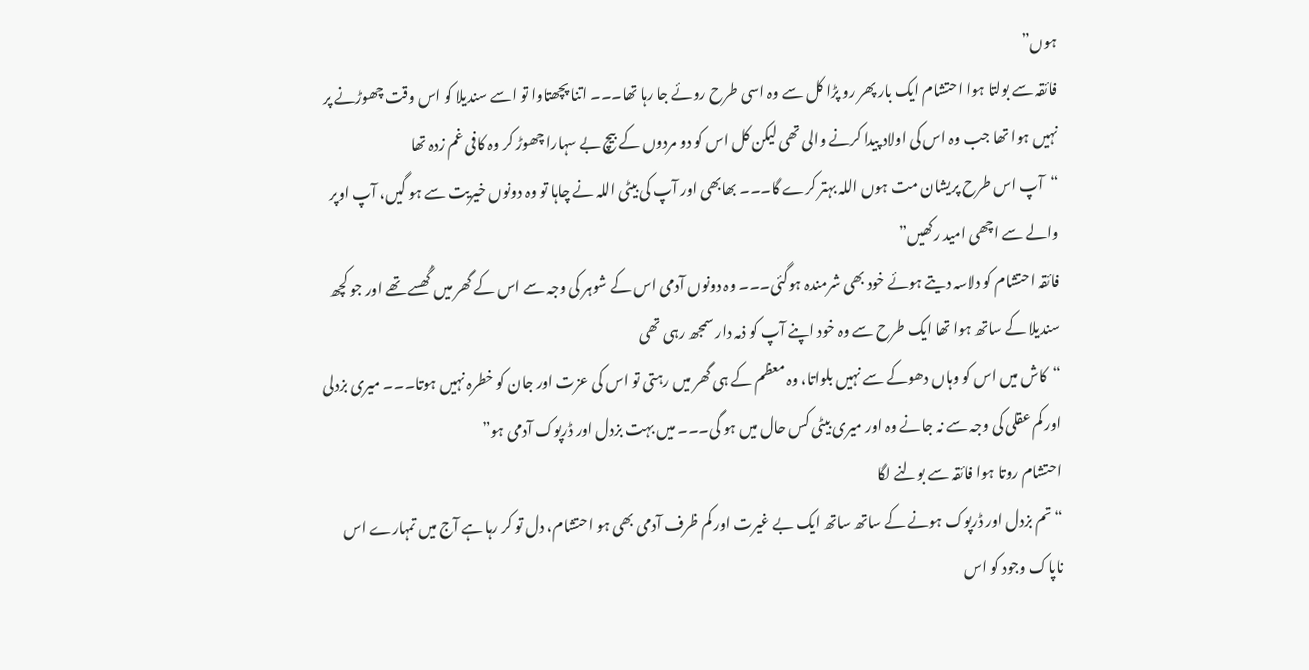ہوں”
فائقہ سے بولتا ہوا احتشام ایک بار پھر رو پڑا کل سے وہ اسی طرح روئے جا رہا تھا۔۔۔ اتنا پچھتاوا تو اسے سندیلا کو اس وقت چھوڑنے پر نہیں ہوا تھا جب وہ اس کی اولاد پیدا کرنے والی تھی لیکن کل اس کو دو مردوں کے بیچ بے سہارا چھوڑ کر وہ کافی غم زدہ تھا
“آپ اس طرح پریشان مت ہوں اللہ بہتر کرے گا۔۔۔ بھابھی اور آپ کی بیٹی اللہ نے چاہا تو وہ دونوں خیریت سے ہو گیں، آپ اوپر والے سے اچھی امید رکھیں”
فائقہ احتشام کو دلاسہ دیتے ہوئے خود بھی شرمندہ ہوگئی۔۔۔ وہ دونوں آدمی اس کے شوہر کی وجہ سے اس کے گھر میں گُھسے تھے اور جو کچھ سندیلا کے ساتھ ہوا تھا ایک طرح سے وہ خود اپنے آپ کو ذمہ دار سمجھ رہی تھی
“کاش میں اس کو وہاں دھوکے سے نہیں بلواتا، وہ معظم کے ہی گھر میں رہتی تو اس کی عزت اور جان کو خطرہ نہیں ہوتا۔۔۔ میری بزدلی اور کم عقلی کی وجہ سے نہ جانے وہ اور میری بیٹی کس حال میں ہو گی۔۔۔ میں بہت بزدل اور ڈرپوک آدمی ہو”
احتشام روتا ہوا فائقہ سے بولنے لگا
“تم بزدل اور ڈرپوک ہونے کے ساتھ ساتھ ایک بے غیرت اور کم ظرف آدمی بھی ہو احتشام، دل تو کر رہا ہے آج میں تمہارے اس ناپاک وجود کو اس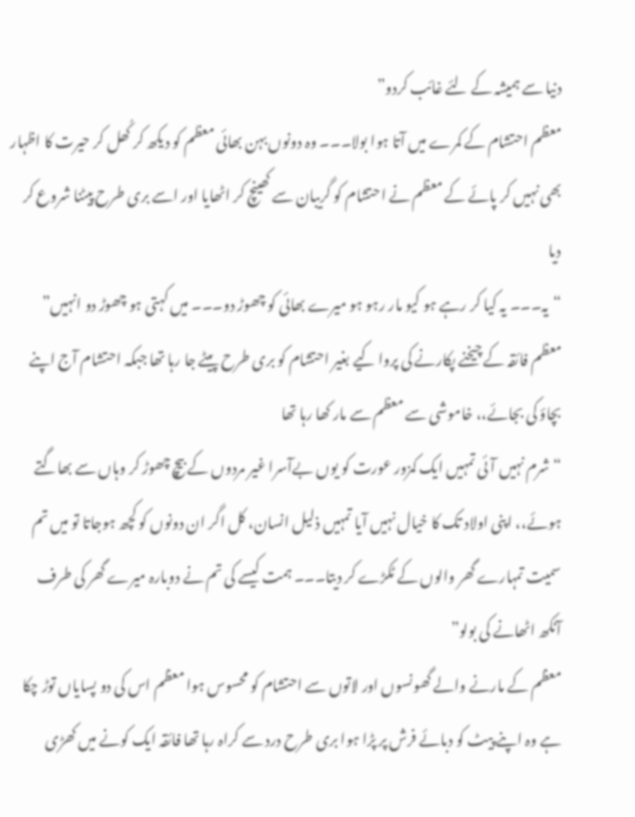دنیا سے ہمیشہ کے لئے غائب کردو”
معظم احتشام کے کمرے میں آتا ہوا بولا۔۔۔ وہ دونوں بہن بھائی معظم کو دیکھ کر کُھل کر حیرت کا اظہار بھی نہیں کر پائے کے معظم نے احتشام کو گریبان سے کھینچ کر اٹھایا اور اسے بری طرح پیٹنا شروع کر دیا
“یہ۔۔۔ یہ کیا کر رہے ہو کیو مار رہو ہو میرے بھائی کو چھوڑ دو۔۔۔ میں کہتی ہو چھوڑ دو انہیں”
معظم فائقہ کے چیخنے پکارنے کی پروا کیے بغیر احتشام کو بری طرح پیٹے جا رہا تھا جبکہ احتشام آج اپنے بچاؤ کی بجائے،، خاموشی سے معظم سے مار کھا رہا تھا
“شرم نہیں آئی تمہیں ایک کمزور عورت کو یوں بےآسرا غیر مردوں کے بیچ چھوڑ کر وہاں سے بھاگتے ہوئے،، اپنی اولاد تک کا خیال نہیں آیا تمہیں ذلیل انسان، کل اگر ان دونوں کو کچھ ہوجاتا تو میں تم سمیت تمہارے گھر والوں کے ٹکڑے کر دیتا۔۔۔ ہمت کیسے کی تم نے دوبارہ میرے گھر کی طرف آنکھ اٹھانے کی بولو”
معظم کے مارنے والے گھونسوں اور لاتوں سے احتشام کو محسوس ہوا معظم اس کی دو پسایاں توڑ چکا ہے وہ اپنے پیٹ کو دبائے فرش پر پڑا ہوا بری طرح درد سے کراہ رہا تھا فائقہ ایک کونے میں کھڑی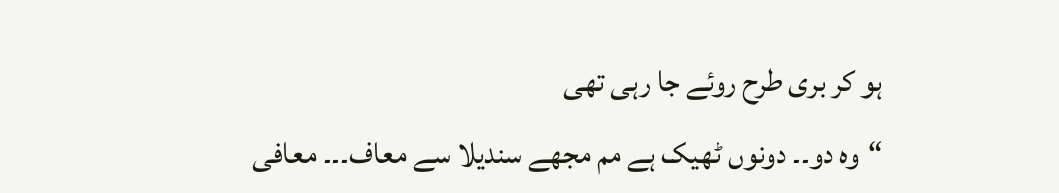ہو کر بری طرح روئے جا رہی تھی
“وہ دو۔۔ دونوں ٹھیک ہے مم مجھے سندیلا سے معاف۔۔۔ معافی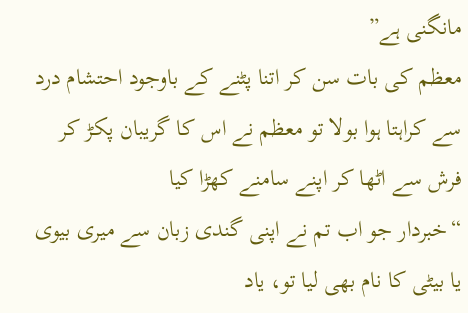مانگنی ہے”
معظم کی بات سن کر اتنا پٹنے کے باوجود احتشام درد سے کراہتا ہوا بولا تو معظم نے اس کا گریبان پکڑ کر فرش سے اٹھا کر اپنے سامنے کھڑا کیا
“خبردار جو اب تم نے اپنی گندی زبان سے میری بیوی یا بیٹی کا نام بھی لیا تو، یاد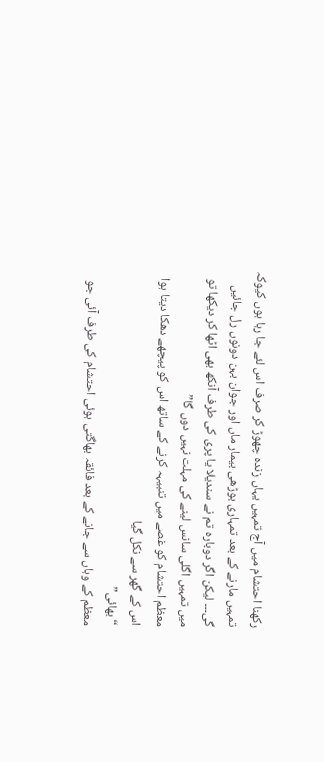رکھنا احتشام میں آج تمہیں یہاں زندہ چھوڑ کر صرف اس لئے جا رہا ہوں کیوکہ تمہیں مارنے کے بعد تمہاری بوڑھی بیمار ماں اور جوان بہن دونوں رل جائیں گی۔۔۔ لیکن اگر دوبارہ تم نے سندیلا یا پری کی طرف آنکھ بھی اٹھا کر دیکھا تو میں تمہیں اگلی سانس لینے کی مہلت نہیں دوں گا”
معظم احتشام کو غصے میں تنبیہہ کرنے کے ساتھ اس کو پیچھے دھکا دیتا ہوا اس کے گھر سے نکل گیا
“بھائی”
معظم کے وہاں سے جانے کے بعد فائقہ بھاگتی ہوئی احتشام کی طرف آئی جو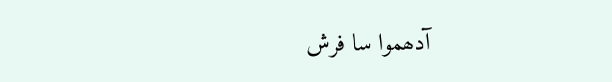آدھموا سا فرش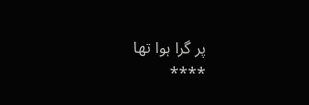پر گرا ہوا تھا
****